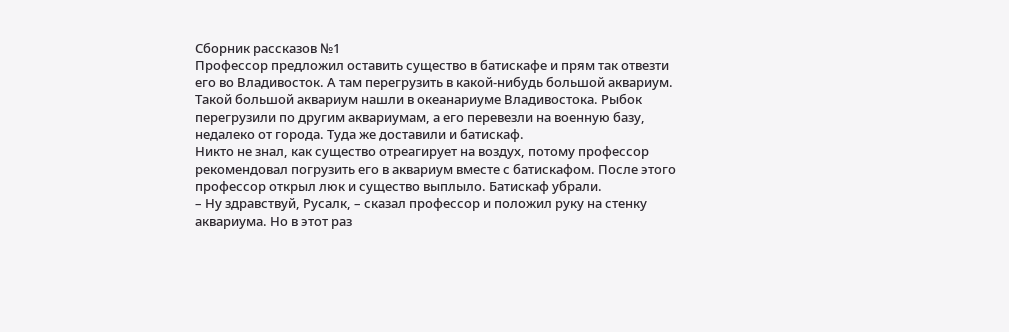Сборник рассказов №1
Профессор предложил оставить существо в батискафе и прям так отвезти его во Владивосток. А там перегрузить в какой-нибудь большой аквариум. Такой большой аквариум нашли в океанариуме Владивостока. Рыбок перегрузили по другим аквариумам, а его перевезли на военную базу, недалеко от города. Туда же доставили и батискаф.
Никто не знал, как существо отреагирует на воздух, потому профессор рекомендовал погрузить его в аквариум вместе с батискафом. После этого профессор открыл люк и существо выплыло. Батискаф убрали.
– Ну здравствуй, Русалк, – сказал профессор и положил руку на стенку аквариума. Но в этот раз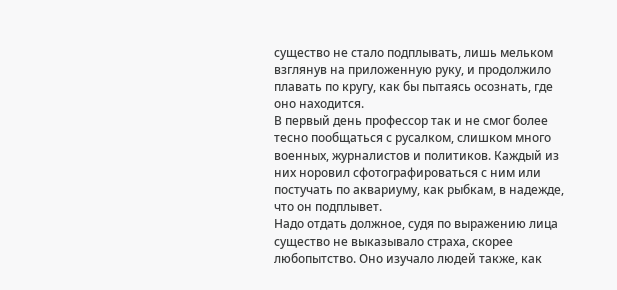существо не стало подплывать, лишь мельком взглянув на приложенную руку, и продолжило плавать по кругу, как бы пытаясь осознать, где оно находится.
В первый день профессор так и не смог более тесно пообщаться с русалком, слишком много военных, журналистов и политиков. Каждый из них норовил сфотографироваться с ним или постучать по аквариуму, как рыбкам, в надежде, что он подплывет.
Надо отдать должное, судя по выражению лица существо не выказывало страха, скорее любопытство. Оно изучало людей также, как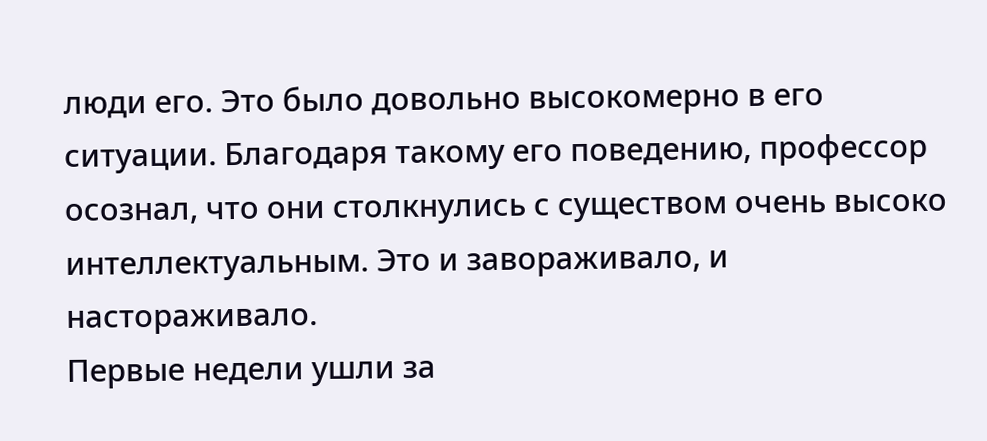люди его. Это было довольно высокомерно в его ситуации. Благодаря такому его поведению, профессор осознал, что они столкнулись с существом очень высоко интеллектуальным. Это и завораживало, и настораживало.
Первые недели ушли за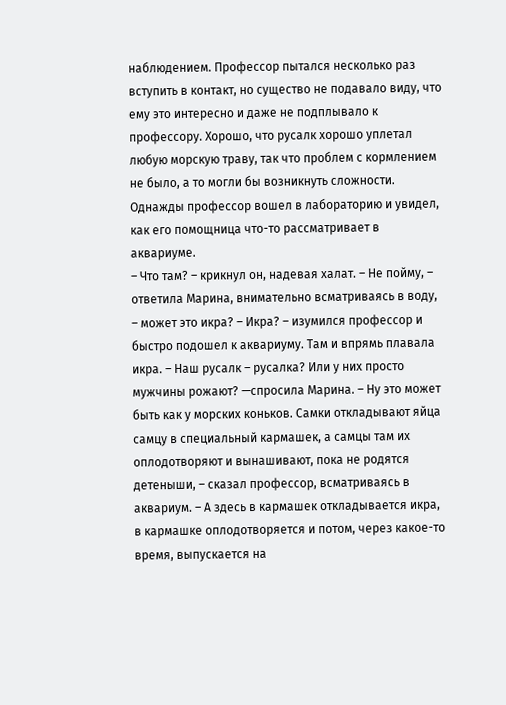наблюдением. Профессор пытался несколько раз вступить в контакт, но существо не подавало виду, что ему это интересно и даже не подплывало к профессору. Хорошо, что русалк хорошо уплетал любую морскую траву, так что проблем с кормлением не было, а то могли бы возникнуть сложности.
Однажды профессор вошел в лабораторию и увидел, как его помощница что-то рассматривает в аквариуме.
– Что там? – крикнул он, надевая халат. – Не пойму, – ответила Марина, внимательно всматриваясь в воду, – может это икра? – Икра? – изумился профессор и быстро подошел к аквариуму. Там и впрямь плавала икра. – Наш русалк – русалка? Или у них просто мужчины рожают? —спросила Марина. – Ну это может быть как у морских коньков. Самки откладывают яйца самцу в специальный кармашек, а самцы там их оплодотворяют и вынашивают, пока не родятся детеныши, – сказал профессор, всматриваясь в аквариум. – А здесь в кармашек откладывается икра, в кармашке оплодотворяется и потом, через какое-то время, выпускается на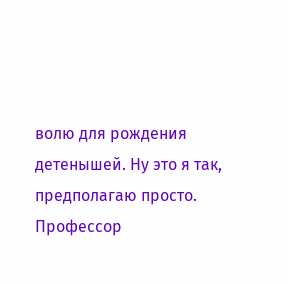волю для рождения детенышей. Ну это я так, предполагаю просто.
Профессор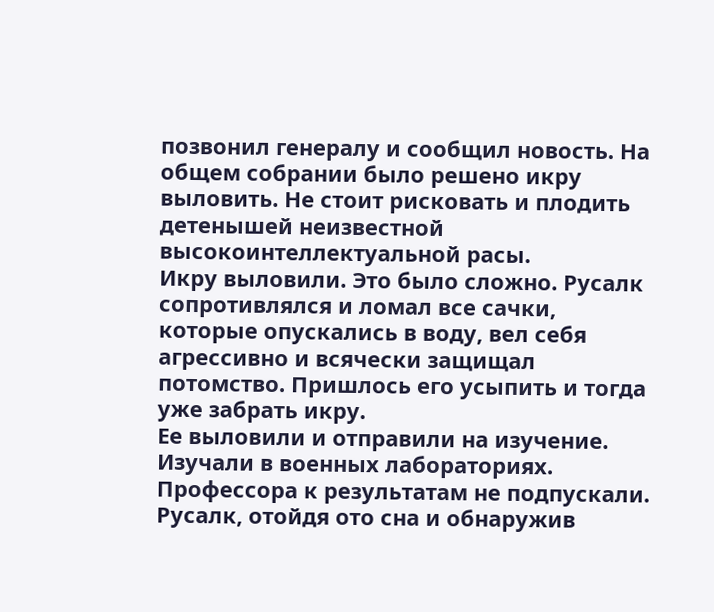позвонил генералу и сообщил новость. На общем собрании было решено икру выловить. Не стоит рисковать и плодить детенышей неизвестной высокоинтеллектуальной расы.
Икру выловили. Это было сложно. Русалк сопротивлялся и ломал все сачки, которые опускались в воду, вел себя агрессивно и всячески защищал потомство. Пришлось его усыпить и тогда уже забрать икру.
Ее выловили и отправили на изучение. Изучали в военных лабораториях. Профессора к результатам не подпускали.
Русалк, отойдя ото сна и обнаружив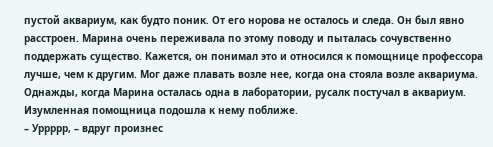пустой аквариум, как будто поник. От его норова не осталось и следа. Он был явно расстроен. Марина очень переживала по этому поводу и пыталась сочувственно поддержать существо. Кажется, он понимал это и относился к помощнице профессора лучше, чем к другим. Мог даже плавать возле нее, когда она стояла возле аквариума.
Однажды, когда Марина осталась одна в лаборатории, русалк постучал в аквариум. Изумленная помощница подошла к нему поближе.
– Уррррр, – вдруг произнес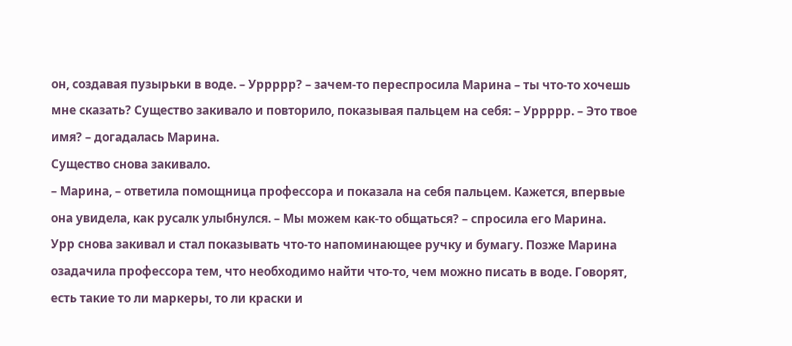он, создавая пузырьки в воде. – Уррррр? – зачем-то переспросила Марина – ты что-то хочешь мне сказать? Существо закивало и повторило, показывая пальцем на себя: – Уррррр. – Это твое имя? – догадалась Марина.
Существо снова закивало.
– Марина, – ответила помощница профессора и показала на себя пальцем. Кажется, впервые она увидела, как русалк улыбнулся. – Мы можем как-то общаться? – спросила его Марина.
Урр снова закивал и стал показывать что-то напоминающее ручку и бумагу. Позже Марина озадачила профессора тем, что необходимо найти что-то, чем можно писать в воде. Говорят, есть такие то ли маркеры, то ли краски и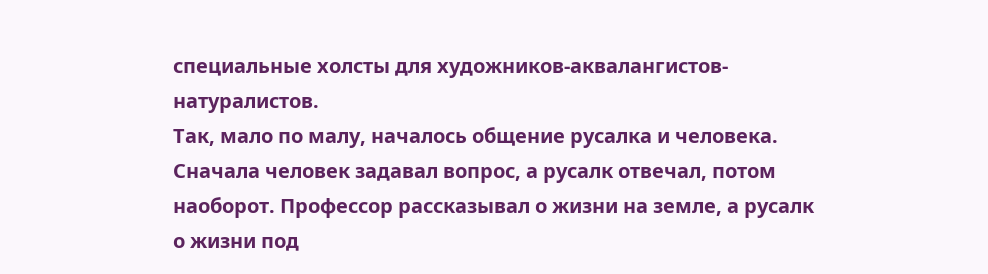специальные холсты для художников-аквалангистов-натуралистов.
Так, мало по малу, началось общение русалка и человека. Сначала человек задавал вопрос, а русалк отвечал, потом наоборот. Профессор рассказывал о жизни на земле, а русалк о жизни под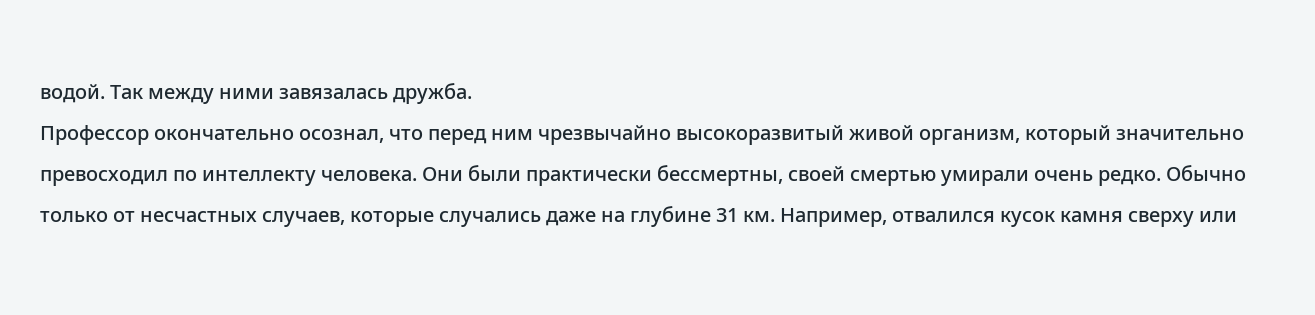водой. Так между ними завязалась дружба.
Профессор окончательно осознал, что перед ним чрезвычайно высокоразвитый живой организм, который значительно превосходил по интеллекту человека. Они были практически бессмертны, своей смертью умирали очень редко. Обычно только от несчастных случаев, которые случались даже на глубине 31 км. Например, отвалился кусок камня сверху или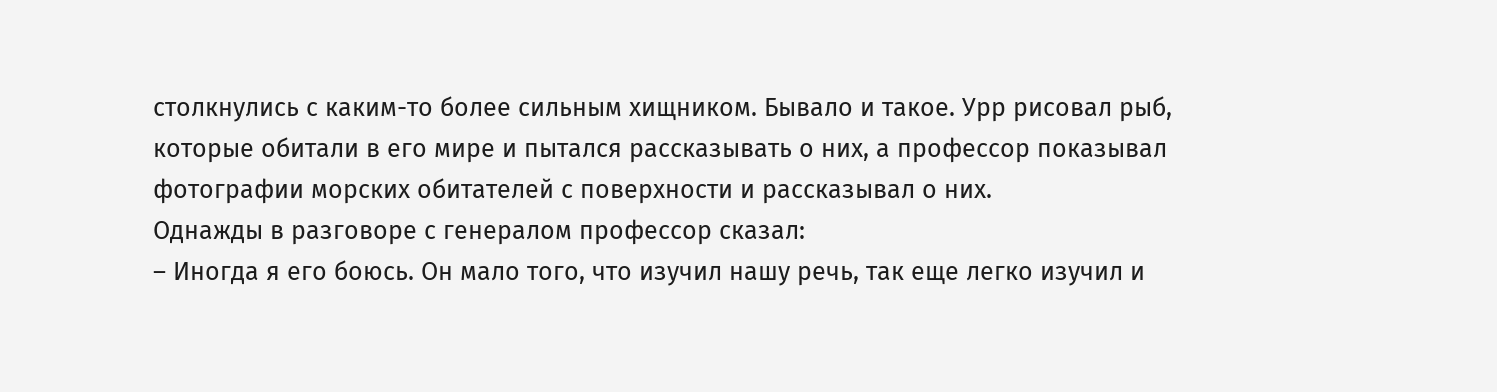столкнулись с каким-то более сильным хищником. Бывало и такое. Урр рисовал рыб, которые обитали в его мире и пытался рассказывать о них, а профессор показывал фотографии морских обитателей с поверхности и рассказывал о них.
Однажды в разговоре с генералом профессор сказал:
– Иногда я его боюсь. Он мало того, что изучил нашу речь, так еще легко изучил и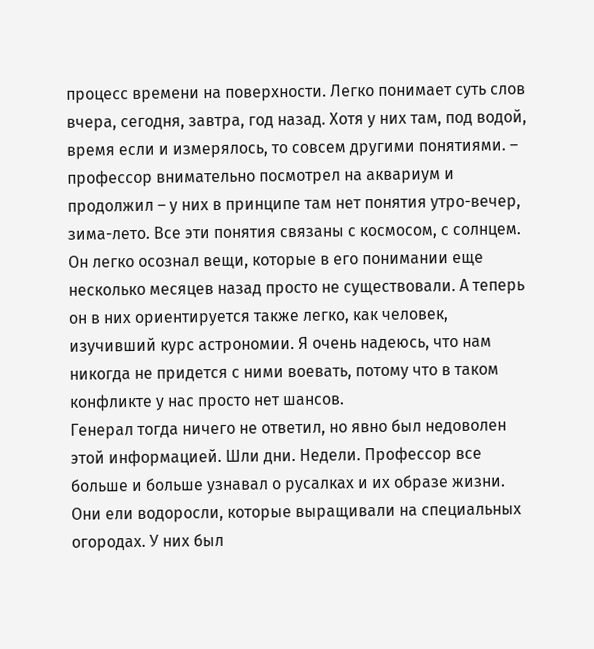процесс времени на поверхности. Легко понимает суть слов вчера, сегодня, завтра, год назад. Хотя у них там, под водой, время если и измерялось, то совсем другими понятиями. – профессор внимательно посмотрел на аквариум и продолжил – у них в принципе там нет понятия утро-вечер, зима-лето. Все эти понятия связаны с космосом, с солнцем. Он легко осознал вещи, которые в его понимании еще несколько месяцев назад просто не существовали. А теперь он в них ориентируется также легко, как человек, изучивший курс астрономии. Я очень надеюсь, что нам никогда не придется с ними воевать, потому что в таком конфликте у нас просто нет шансов.
Генерал тогда ничего не ответил, но явно был недоволен этой информацией. Шли дни. Недели. Профессор все больше и больше узнавал о русалках и их образе жизни. Они ели водоросли, которые выращивали на специальных огородах. У них был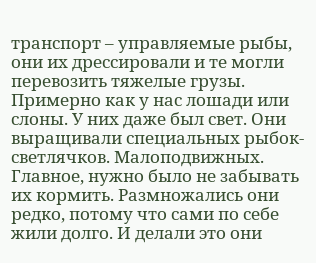транспорт – управляемые рыбы, они их дрессировали и те могли перевозить тяжелые грузы. Примерно как у нас лошади или слоны. У них даже был свет. Они выращивали специальных рыбок-светлячков. Малоподвижных. Главное, нужно было не забывать их кормить. Размножались они редко, потому что сами по себе жили долго. И делали это они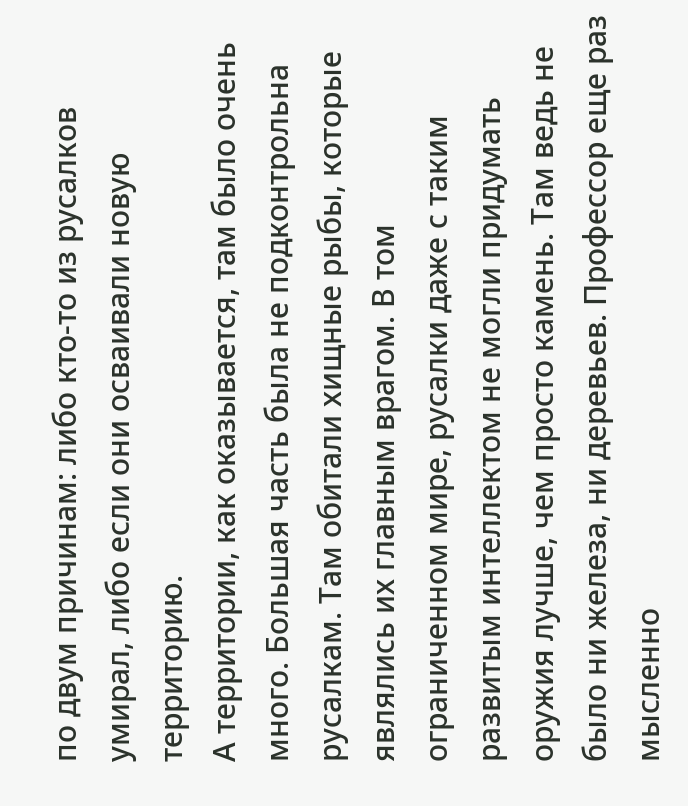по двум причинам: либо кто-то из русалков умирал, либо если они осваивали новую территорию.
А территории, как оказывается, там было очень много. Большая часть была не подконтрольна русалкам. Там обитали хищные рыбы, которые являлись их главным врагом. В том ограниченном мире, русалки даже с таким развитым интеллектом не могли придумать оружия лучше, чем просто камень. Там ведь не было ни железа, ни деревьев. Профессор еще раз мысленно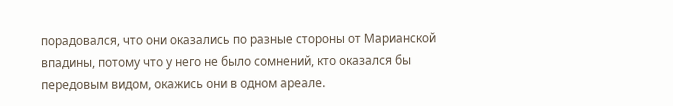порадовался, что они оказались по разные стороны от Марианской впадины, потому что у него не было сомнений, кто оказался бы передовым видом, окажись они в одном ареале.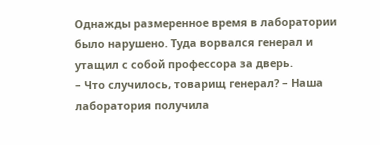Однажды размеренное время в лаборатории было нарушено. Туда ворвался генерал и утащил с собой профессора за дверь.
– Что случилось, товарищ генерал? – Наша лаборатория получила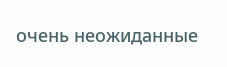очень неожиданные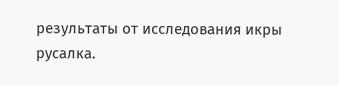результаты от исследования икры русалка.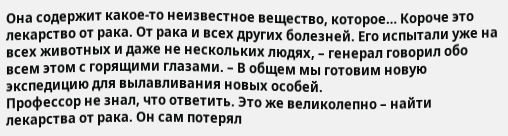Она содержит какое-то неизвестное вещество, которое… Короче это лекарство от рака. От рака и всех других болезней. Его испытали уже на всех животных и даже не нескольких людях, – генерал говорил обо всем этом с горящими глазами. – В общем мы готовим новую экспедицию для вылавливания новых особей.
Профессор не знал, что ответить. Это же великолепно – найти лекарства от рака. Он сам потерял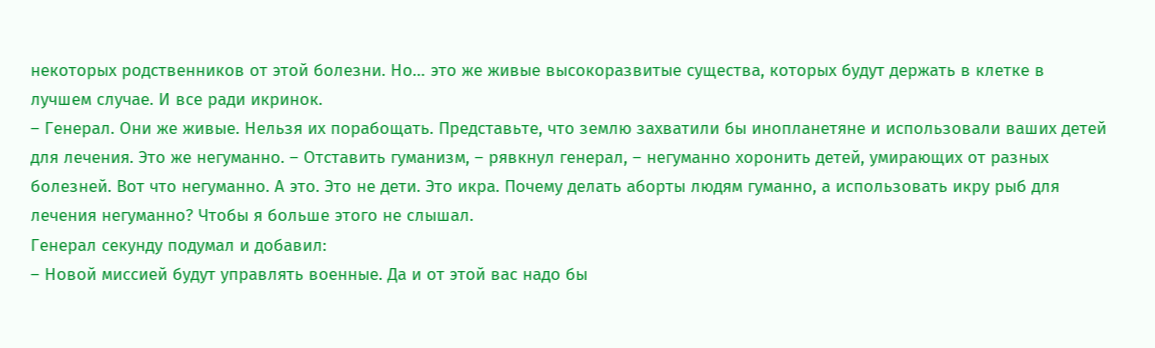некоторых родственников от этой болезни. Но… это же живые высокоразвитые существа, которых будут держать в клетке в лучшем случае. И все ради икринок.
– Генерал. Они же живые. Нельзя их порабощать. Представьте, что землю захватили бы инопланетяне и использовали ваших детей для лечения. Это же негуманно. – Отставить гуманизм, – рявкнул генерал, – негуманно хоронить детей, умирающих от разных болезней. Вот что негуманно. А это. Это не дети. Это икра. Почему делать аборты людям гуманно, а использовать икру рыб для лечения негуманно? Чтобы я больше этого не слышал.
Генерал секунду подумал и добавил:
– Новой миссией будут управлять военные. Да и от этой вас надо бы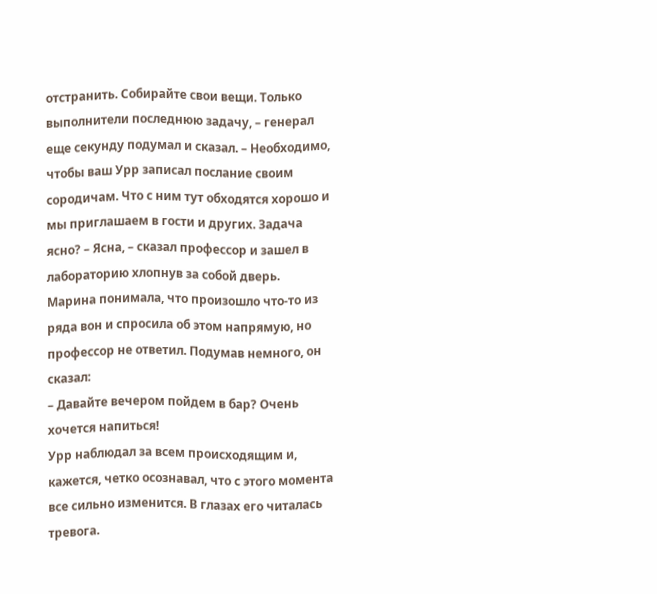отстранить. Собирайте свои вещи. Только выполнители последнюю задачу, – генерал еще секунду подумал и сказал. – Необходимо, чтобы ваш Урр записал послание своим сородичам. Что с ним тут обходятся хорошо и мы приглашаем в гости и других. Задача ясно? – Ясна, – сказал профессор и зашел в лабораторию хлопнув за собой дверь.
Марина понимала, что произошло что-то из ряда вон и спросила об этом напрямую, но профессор не ответил. Подумав немного, он сказал:
– Давайте вечером пойдем в бар? Очень хочется напиться!
Урр наблюдал за всем происходящим и, кажется, четко осознавал, что с этого момента все сильно изменится. В глазах его читалась тревога.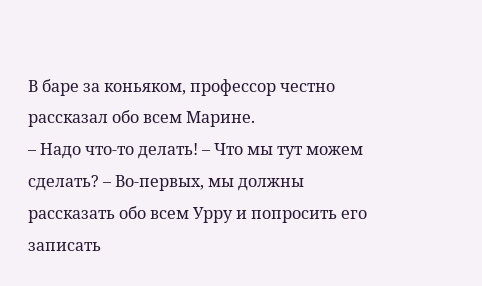В баре за коньяком, профессор честно рассказал обо всем Марине.
– Надо что-то делать! – Что мы тут можем сделать? – Во-первых, мы должны рассказать обо всем Урру и попросить его записать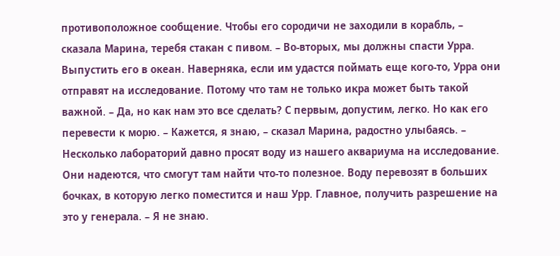противоположное сообщение. Чтобы его сородичи не заходили в корабль, – сказала Марина, теребя стакан с пивом. – Во-вторых, мы должны спасти Урра. Выпустить его в океан. Наверняка, если им удастся поймать еще кого-то, Урра они отправят на исследование. Потому что там не только икра может быть такой важной. – Да, но как нам это все сделать? С первым, допустим, легко. Но как его перевести к морю. – Кажется, я знаю, – сказал Марина, радостно улыбаясь. – Несколько лабораторий давно просят воду из нашего аквариума на исследование. Они надеются, что смогут там найти что-то полезное. Воду перевозят в больших бочках, в которую легко поместится и наш Урр. Главное, получить разрешение на это у генерала. – Я не знаю.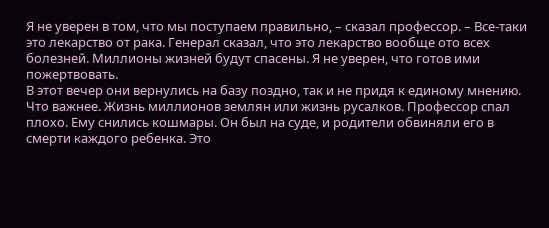Я не уверен в том, что мы поступаем правильно, – сказал профессор. – Все-таки это лекарство от рака. Генерал сказал, что это лекарство вообще ото всех болезней. Миллионы жизней будут спасены. Я не уверен, что готов ими пожертвовать.
В этот вечер они вернулись на базу поздно, так и не придя к единому мнению. Что важнее. Жизнь миллионов землян или жизнь русалков. Профессор спал плохо. Ему снились кошмары. Он был на суде, и родители обвиняли его в смерти каждого ребенка. Это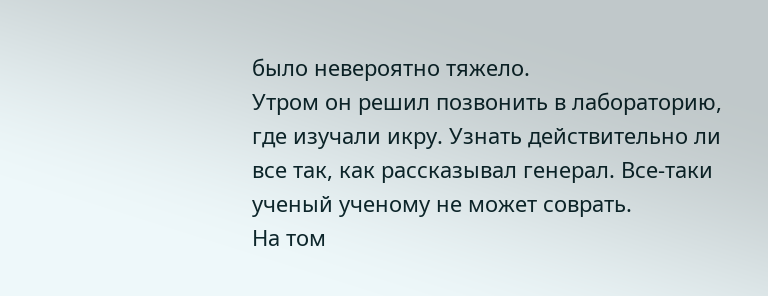было невероятно тяжело.
Утром он решил позвонить в лабораторию, где изучали икру. Узнать действительно ли все так, как рассказывал генерал. Все-таки ученый ученому не может соврать.
На том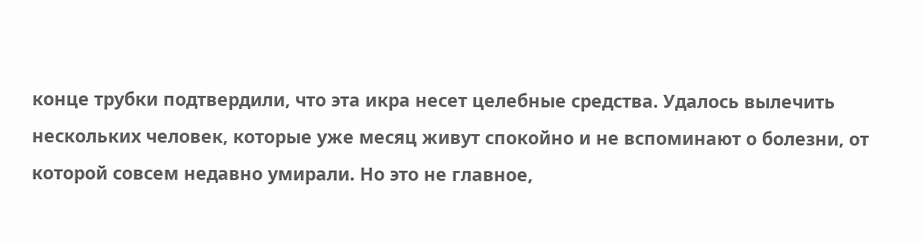конце трубки подтвердили, что эта икра несет целебные средства. Удалось вылечить нескольких человек, которые уже месяц живут спокойно и не вспоминают о болезни, от которой совсем недавно умирали. Но это не главное,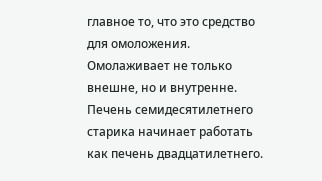главное то, что это средство для омоложения. Омолаживает не только внешне, но и внутренне. Печень семидесятилетнего старика начинает работать как печень двадцатилетнего.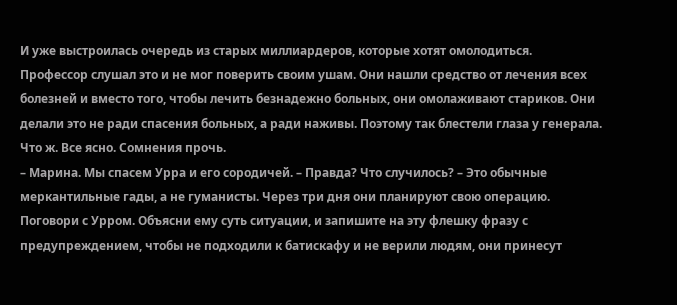И уже выстроилась очередь из старых миллиардеров, которые хотят омолодиться.
Профессор слушал это и не мог поверить своим ушам. Они нашли средство от лечения всех болезней и вместо того, чтобы лечить безнадежно больных, они омолаживают стариков. Они делали это не ради спасения больных, а ради наживы. Поэтому так блестели глаза у генерала.
Что ж. Все ясно. Сомнения прочь.
– Марина. Мы спасем Урра и его сородичей. – Правда? Что случилось? – Это обычные меркантильные гады, а не гуманисты. Через три дня они планируют свою операцию. Поговори с Урром. Объясни ему суть ситуации, и запишите на эту флешку фразу с предупреждением, чтобы не подходили к батискафу и не верили людям, они принесут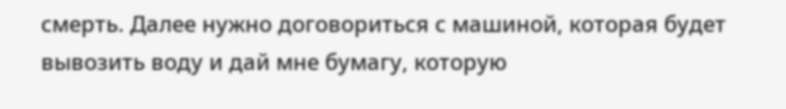смерть. Далее нужно договориться с машиной, которая будет вывозить воду и дай мне бумагу, которую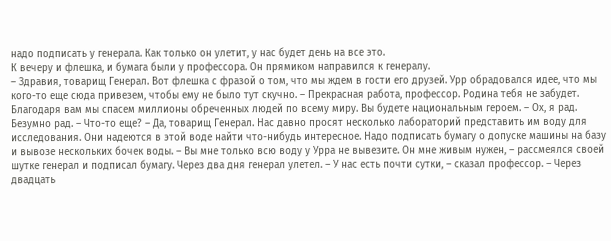надо подписать у генерала. Как только он улетит, у нас будет день на все это.
К вечеру и флешка, и бумага были у профессора. Он прямиком направился к генералу.
– Здравия, товарищ Генерал. Вот флешка с фразой о том, что мы ждем в гости его друзей. Урр обрадовался идее, что мы кого-то еще сюда привезем, чтобы ему не было тут скучно. – Прекрасная работа, профессор. Родина тебя не забудет. Благодаря вам мы спасем миллионы обреченных людей по всему миру. Вы будете национальным героем. – Ох, я рад. Безумно рад. – Что-то еще? – Да, товарищ Генерал. Нас давно просят несколько лабораторий представить им воду для исследования. Они надеются в этой воде найти что-нибудь интересное. Надо подписать бумагу о допуске машины на базу и вывозе нескольких бочек воды. – Вы мне только всю воду у Урра не вывезите. Он мне живым нужен, – рассмеялся своей шутке генерал и подписал бумагу. Через два дня генерал улетел. – У нас есть почти сутки, – сказал профессор. – Через двадцать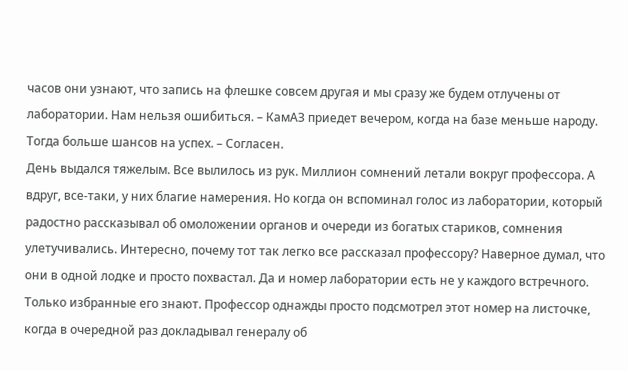часов они узнают, что запись на флешке совсем другая и мы сразу же будем отлучены от лаборатории. Нам нельзя ошибиться. – КамАЗ приедет вечером, когда на базе меньше народу. Тогда больше шансов на успех. – Согласен.
День выдался тяжелым. Все вылилось из рук. Миллион сомнений летали вокруг профессора. А вдруг, все-таки, у них благие намерения. Но когда он вспоминал голос из лаборатории, который радостно рассказывал об омоложении органов и очереди из богатых стариков, сомнения улетучивались. Интересно, почему тот так легко все рассказал профессору? Наверное думал, что они в одной лодке и просто похвастал. Да и номер лаборатории есть не у каждого встречного. Только избранные его знают. Профессор однажды просто подсмотрел этот номер на листочке, когда в очередной раз докладывал генералу об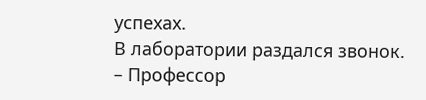успехах.
В лаборатории раздался звонок.
– Профессор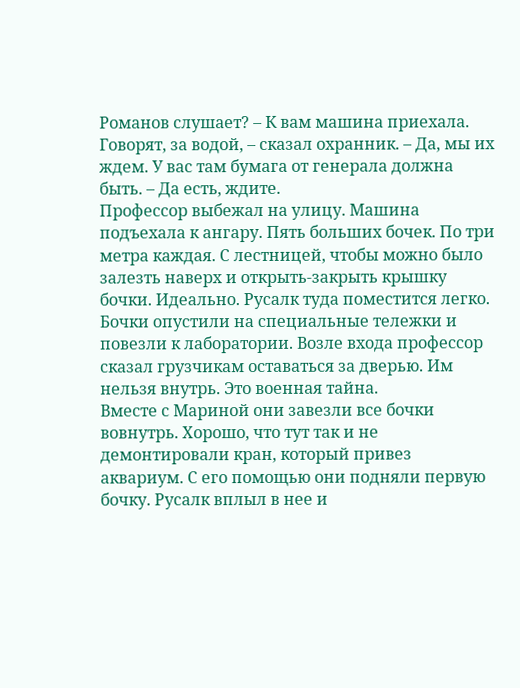Романов слушает? – К вам машина приехала. Говорят, за водой, – сказал охранник. – Да, мы их ждем. У вас там бумага от генерала должна быть. – Да есть, ждите.
Профессор выбежал на улицу. Машина подъехала к ангару. Пять больших бочек. По три метра каждая. С лестницей, чтобы можно было залезть наверх и открыть-закрыть крышку бочки. Идеально. Русалк туда поместится легко. Бочки опустили на специальные тележки и повезли к лаборатории. Возле входа профессор сказал грузчикам оставаться за дверью. Им нельзя внутрь. Это военная тайна.
Вместе с Мариной они завезли все бочки вовнутрь. Хорошо, что тут так и не демонтировали кран, который привез аквариум. С его помощью они подняли первую бочку. Русалк вплыл в нее и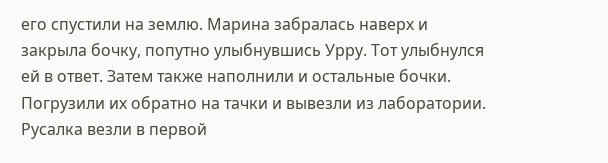его спустили на землю. Марина забралась наверх и закрыла бочку, попутно улыбнувшись Урру. Тот улыбнулся ей в ответ. Затем также наполнили и остальные бочки. Погрузили их обратно на тачки и вывезли из лаборатории. Русалка везли в первой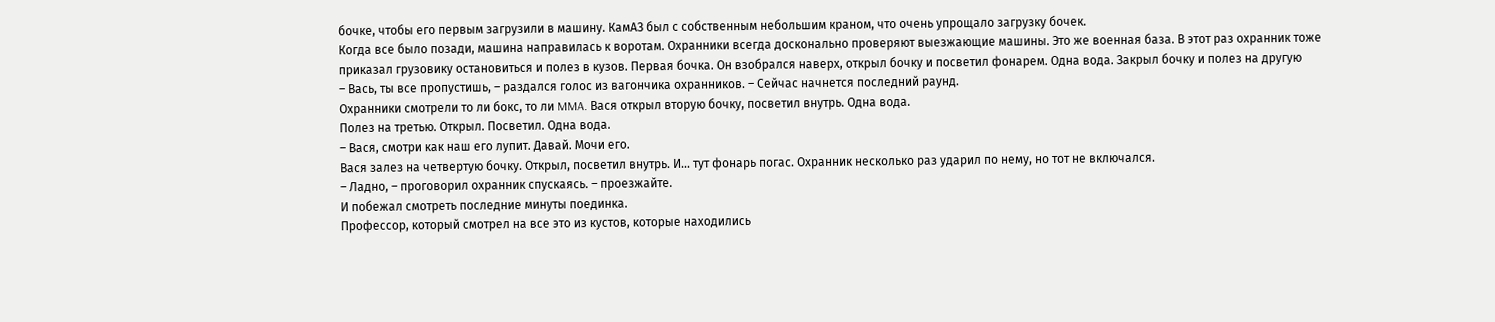бочке, чтобы его первым загрузили в машину. КамАЗ был с собственным небольшим краном, что очень упрощало загрузку бочек.
Когда все было позади, машина направилась к воротам. Охранники всегда досконально проверяют выезжающие машины. Это же военная база. В этот раз охранник тоже приказал грузовику остановиться и полез в кузов. Первая бочка. Он взобрался наверх, открыл бочку и посветил фонарем. Одна вода. Закрыл бочку и полез на другую
– Вась, ты все пропустишь, – раздался голос из вагончика охранников. – Сейчас начнется последний раунд.
Охранники смотрели то ли бокс, то ли MMA. Вася открыл вторую бочку, посветил внутрь. Одна вода.
Полез на третью. Открыл. Посветил. Одна вода.
– Вася, смотри как наш его лупит. Давай. Мочи его.
Вася залез на четвертую бочку. Открыл, посветил внутрь. И… тут фонарь погас. Охранник несколько раз ударил по нему, но тот не включался.
– Ладно, – проговорил охранник спускаясь. – проезжайте.
И побежал смотреть последние минуты поединка.
Профессор, который смотрел на все это из кустов, которые находились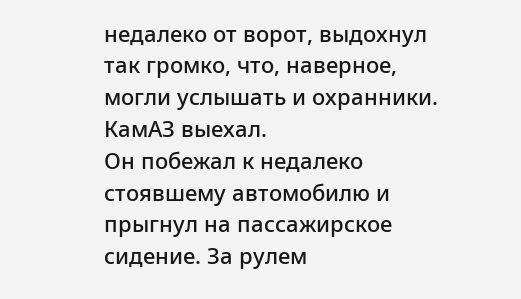недалеко от ворот, выдохнул так громко, что, наверное, могли услышать и охранники.
КамАЗ выехал.
Он побежал к недалеко стоявшему автомобилю и прыгнул на пассажирское сидение. За рулем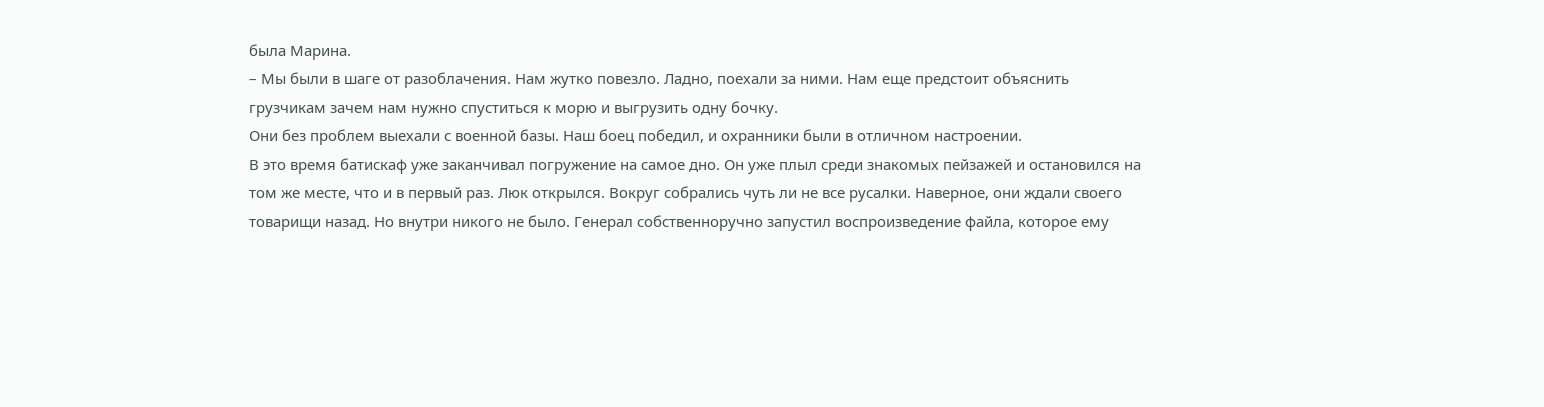была Марина.
– Мы были в шаге от разоблачения. Нам жутко повезло. Ладно, поехали за ними. Нам еще предстоит объяснить грузчикам зачем нам нужно спуститься к морю и выгрузить одну бочку.
Они без проблем выехали с военной базы. Наш боец победил, и охранники были в отличном настроении.
В это время батискаф уже заканчивал погружение на самое дно. Он уже плыл среди знакомых пейзажей и остановился на том же месте, что и в первый раз. Люк открылся. Вокруг собрались чуть ли не все русалки. Наверное, они ждали своего товарищи назад. Но внутри никого не было. Генерал собственноручно запустил воспроизведение файла, которое ему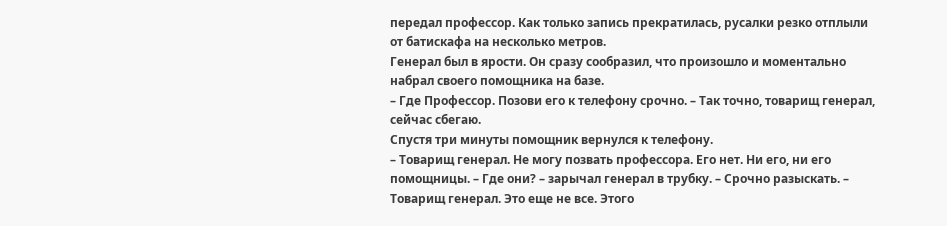передал профессор. Как только запись прекратилась, русалки резко отплыли от батискафа на несколько метров.
Генерал был в ярости. Он сразу сообразил, что произошло и моментально набрал своего помощника на базе.
– Где Профессор. Позови его к телефону срочно. – Так точно, товарищ генерал, сейчас сбегаю.
Спустя три минуты помощник вернулся к телефону.
– Товарищ генерал. Не могу позвать профессора. Его нет. Ни его, ни его помощницы. – Где они? – зарычал генерал в трубку. – Срочно разыскать. – Товарищ генерал. Это еще не все. Этого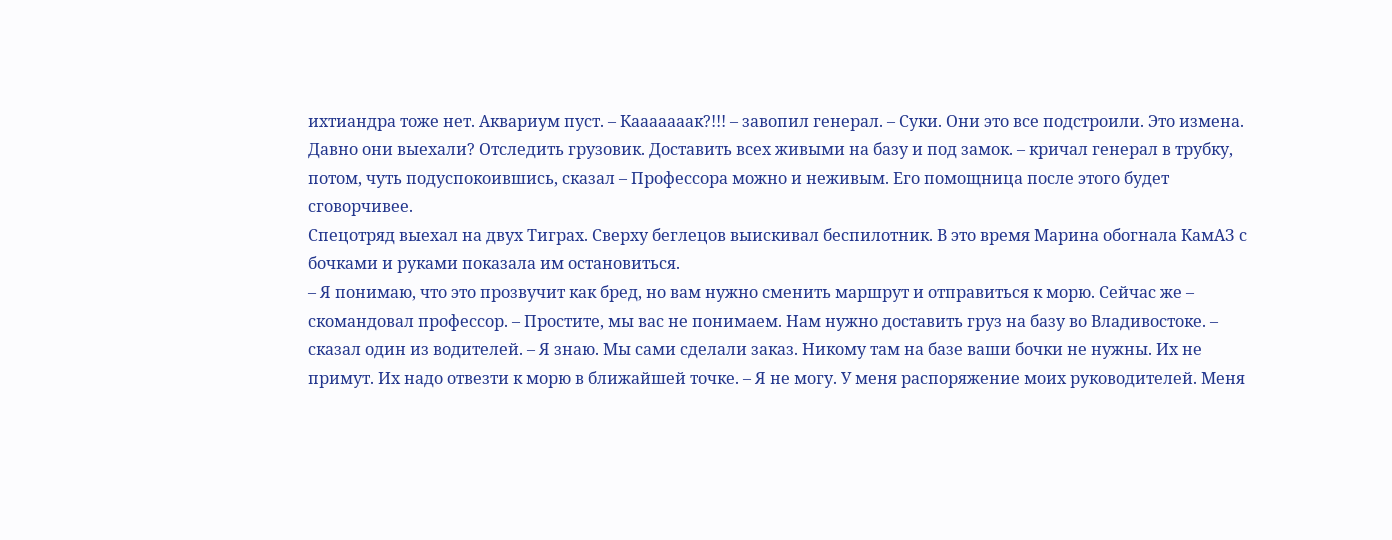ихтиандра тоже нет. Аквариум пуст. – Кааааааак?!!! – завопил генерал. – Суки. Они это все подстроили. Это измена. Давно они выехали? Отследить грузовик. Доставить всех живыми на базу и под замок. – кричал генерал в трубку, потом, чуть подуспокоившись, сказал – Профессора можно и неживым. Его помощница после этого будет сговорчивее.
Спецотряд выехал на двух Тиграх. Сверху беглецов выискивал беспилотник. В это время Марина обогнала КамАЗ с бочками и руками показала им остановиться.
– Я понимаю, что это прозвучит как бред, но вам нужно сменить маршрут и отправиться к морю. Сейчас же – скомандовал профессор. – Простите, мы вас не понимаем. Нам нужно доставить груз на базу во Владивостоке. – сказал один из водителей. – Я знаю. Мы сами сделали заказ. Никому там на базе ваши бочки не нужны. Их не примут. Их надо отвезти к морю в ближайшей точке. – Я не могу. У меня распоряжение моих руководителей. Меня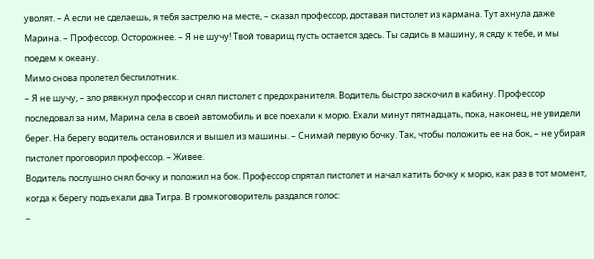уволят. – А если не сделаешь, я тебя застрелю на месте, – сказал профессор, доставая пистолет из кармана. Тут ахнула даже Марина. – Профессор. Осторожнее. – Я не шучу! Твой товарищ пусть остается здесь. Ты садись в машину, я сяду к тебе, и мы поедем к океану.
Мимо снова пролетел беспилотник.
– Я не шучу, – зло рявкнул профессор и снял пистолет с предохранителя. Водитель быстро заскочил в кабину. Профессор последовал за ним, Марина села в своей автомобиль и все поехали к морю. Ехали минут пятнадцать, пока, наконец, не увидели берег. На берегу водитель остановился и вышел из машины. – Снимай первую бочку. Так, чтобы положить ее на бок, – не убирая пистолет проговорил профессор. – Живее.
Водитель послушно снял бочку и положил на бок. Профессор спрятал пистолет и начал катить бочку к морю, как раз в тот момент, когда к берегу подъехали два Тигра. В громкоговоритель раздался голос:
–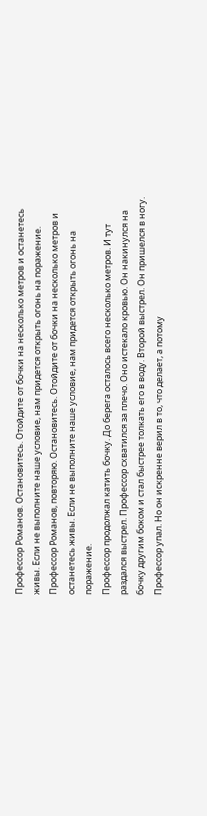Профессор Романов. Остановитесь. Отойдите от бочки на несколько метров и останетесь живы. Если не выполните наше условие, нам придется открыть огонь на поражение. Профессор Романов, повторяю. Остановитесь. Отойдите от бочки на несколько метров и останетесь живы. Если не выполните наше условие, нам придется открыть огонь на поражение.
Профессор продолжал катить бочку. До берега осталось всего несколько метров. И тут раздался выстрел. Профессор схватился за плечо. Оно истекало кровью. Он накинулся на бочку другим боком и стал быстрее толкать его в воду. Второй выстрел. Он пришелся в ногу. Профессор упал. Но он искренне верил в то, что делает, а потому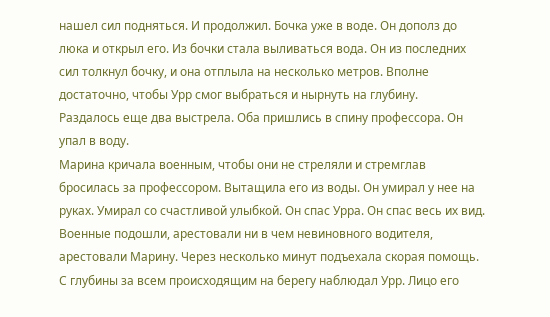нашел сил подняться. И продолжил. Бочка уже в воде. Он дополз до люка и открыл его. Из бочки стала выливаться вода. Он из последних сил толкнул бочку, и она отплыла на несколько метров. Вполне достаточно, чтобы Урр смог выбраться и нырнуть на глубину.
Раздалось еще два выстрела. Оба пришлись в спину профессора. Он упал в воду.
Марина кричала военным, чтобы они не стреляли и стремглав бросилась за профессором. Вытащила его из воды. Он умирал у нее на руках. Умирал со счастливой улыбкой. Он спас Урра. Он спас весь их вид.
Военные подошли, арестовали ни в чем невиновного водителя, арестовали Марину. Через несколько минут подъехала скорая помощь.
С глубины за всем происходящим на берегу наблюдал Урр. Лицо его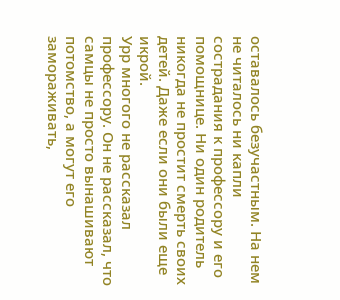оставалось безучастным. На нем не читалось ни капли сострадания к профессору и его помощнице. Ни один родитель никогда не простит смерть своих детей. Даже если они были еще икрой.
Урр многого не рассказал профессору. Он не рассказал, что самцы не просто вынашивают потомство, а могут его замораживать,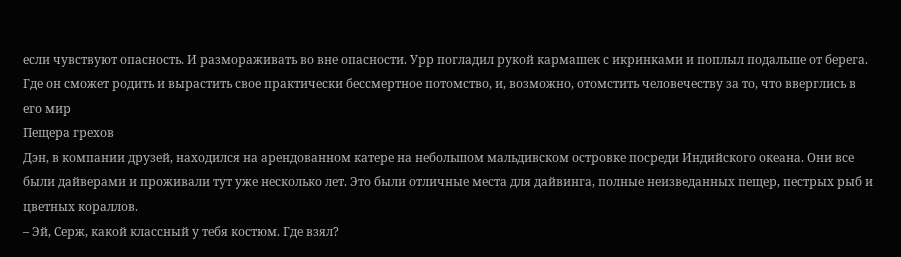если чувствуют опасность. И размораживать во вне опасности. Урр погладил рукой кармашек с икринками и поплыл подальше от берега. Где он сможет родить и вырастить свое практически бессмертное потомство, и, возможно, отомстить человечеству за то, что вверглись в его мир
Пещера грехов
Дэн, в компании друзей, находился на арендованном катере на небольшом мальдивском островке посреди Индийского океана. Они все были дайверами и проживали тут уже несколько лет. Это были отличные места для дайвинга, полные неизведанных пещер, пестрых рыб и цветных кораллов.
– Эй, Серж, какой классный у тебя костюм. Где взял?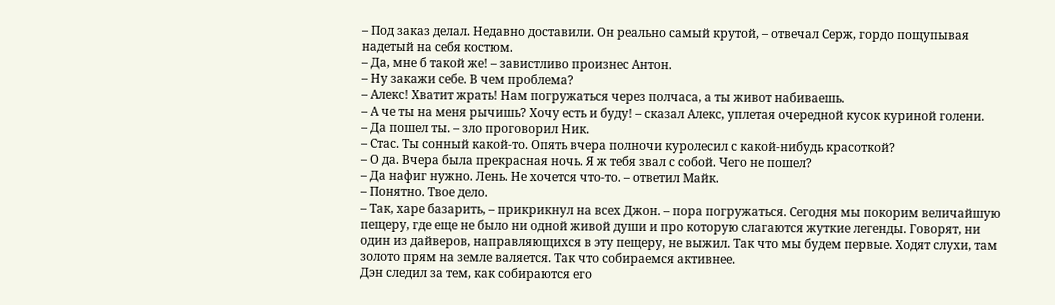– Под заказ делал. Недавно доставили. Он реально самый крутой, – отвечал Серж, гордо пощупывая надетый на себя костюм.
– Да, мне б такой же! – завистливо произнес Антон.
– Ну закажи себе. В чем проблема?
– Алекс! Хватит жрать! Нам погружаться через полчаса, а ты живот набиваешь.
– А че ты на меня рычишь? Хочу есть и буду! – сказал Алекс, уплетая очередной кусок куриной голени.
– Да пошел ты. – зло проговорил Ник.
– Стас. Ты сонный какой-то. Опять вчера полночи куролесил с какой-нибудь красоткой?
– О да. Вчера была прекрасная ночь. Я ж тебя звал с собой. Чего не пошел?
– Да нафиг нужно. Лень. Не хочется что-то. – ответил Майк.
– Понятно. Твое дело.
– Так, харе базарить, – прикрикнул на всех Джон. – пора погружаться. Сегодня мы покорим величайшую пещеру, где еще не было ни одной живой души и про которую слагаются жуткие легенды. Говорят, ни один из дайверов, направляющихся в эту пещеру, не выжил. Так что мы будем первые. Ходят слухи, там золото прям на земле валяется. Так что собираемся активнее.
Дэн следил за тем, как собираются его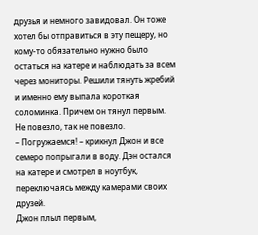друзья и немного завидовал. Он тоже хотел бы отправиться в эту пещеру, но кому-то обязательно нужно было остаться на катере и наблюдать за всем через мониторы. Решили тянуть жребий и именно ему выпала короткая соломинка. Причем он тянул первым. Не повезло, так не повезло.
– Погружаемся! – крикнул Джон и все семеро попрыгали в воду. Дэн остался на катере и смотрел в ноутбук, переключаясь между камерами своих друзей.
Джон плыл первым,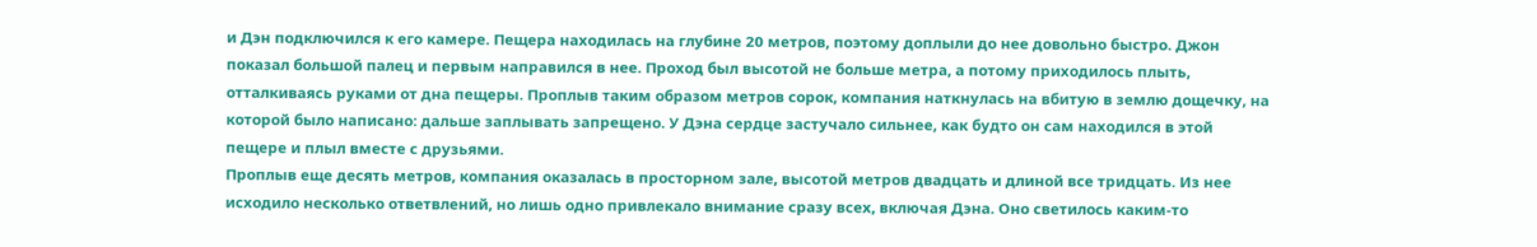и Дэн подключился к его камере. Пещера находилась на глубине 20 метров, поэтому доплыли до нее довольно быстро. Джон показал большой палец и первым направился в нее. Проход был высотой не больше метра, а потому приходилось плыть, отталкиваясь руками от дна пещеры. Проплыв таким образом метров сорок, компания наткнулась на вбитую в землю дощечку, на которой было написано: дальше заплывать запрещено. У Дэна сердце застучало сильнее, как будто он сам находился в этой пещере и плыл вместе с друзьями.
Проплыв еще десять метров, компания оказалась в просторном зале, высотой метров двадцать и длиной все тридцать. Из нее исходило несколько ответвлений, но лишь одно привлекало внимание сразу всех, включая Дэна. Оно светилось каким-то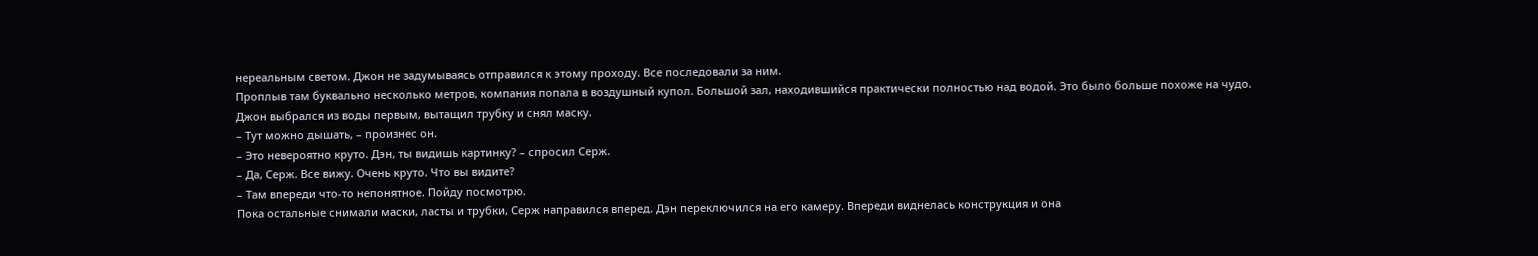нереальным светом. Джон не задумываясь отправился к этому проходу. Все последовали за ним.
Проплыв там буквально несколько метров, компания попала в воздушный купол. Большой зал, находившийся практически полностью над водой. Это было больше похоже на чудо.
Джон выбрался из воды первым, вытащил трубку и снял маску.
– Тут можно дышать, – произнес он.
– Это невероятно круто. Дэн, ты видишь картинку? – спросил Серж.
– Да, Серж. Все вижу. Очень круто. Что вы видите?
– Там впереди что-то непонятное. Пойду посмотрю.
Пока остальные снимали маски, ласты и трубки, Серж направился вперед. Дэн переключился на его камеру. Впереди виднелась конструкция и она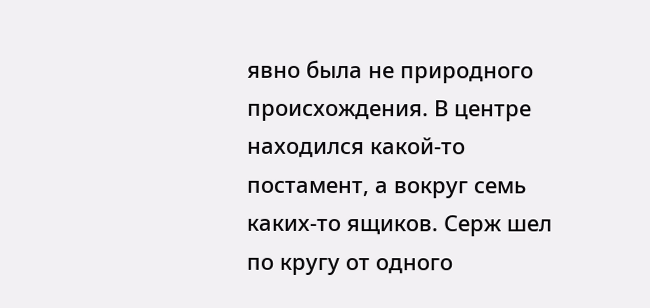явно была не природного происхождения. В центре находился какой-то постамент, а вокруг семь каких-то ящиков. Серж шел по кругу от одного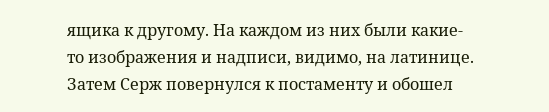ящика к другому. На каждом из них были какие-то изображения и надписи, видимо, на латинице.
Затем Серж повернулся к постаменту и обошел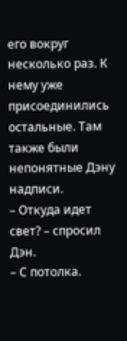его вокруг несколько раз. К нему уже присоединились остальные. Там также были непонятные Дэну надписи.
– Откуда идет свет? – спросил Дэн.
– С потолка.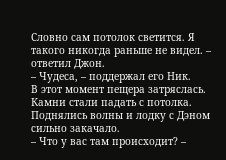Словно сам потолок светится. Я такого никогда раньше не видел. – ответил Джон.
– Чудеса, – поддержал его Ник.
В этот момент пещера затряслась. Камни стали падать с потолка. Поднялись волны и лодку с Дэном сильно закачало.
– Что у вас там происходит? –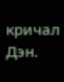кричал Дэн.